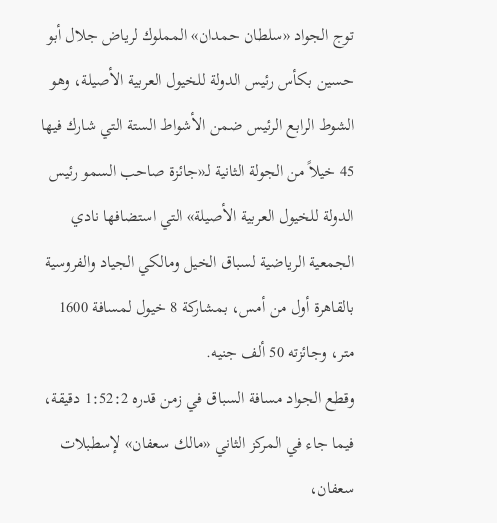توج الجواد «سلطان حمدان» المملوك لرياض جلال أبو حسين بكأس رئيس الدولة للخيول العربية الأصيلة، وهو الشوط الرابع الرئيس ضمن الأشواط الستة التي شارك فيها 45 خيلاً من الجولة الثانية لـ«جائزة صاحب السمو رئيس الدولة للخيول العربية الأصيلة» التي استضافها نادي الجمعية الرياضية لسباق الخيل ومالكي الجياد والفروسية بالقاهرة أول من أمس، بمشاركة 8 خيول لمسافة 1600 متر، وجائزته 50 ألف جنيه.
وقطع الجواد مسافة السباق في زمن قدره 1:52:2 دقيقة، فيما جاء في المركز الثاني «مالك سعفان» لإسطبلات سعفان،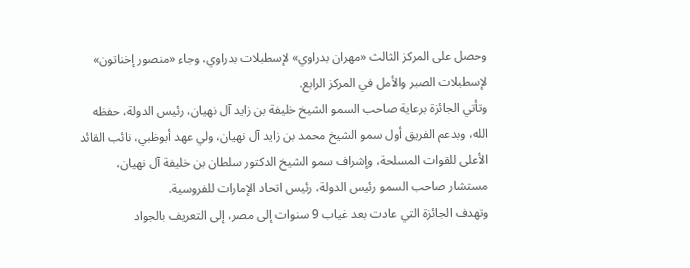وحصل على المركز الثالث «مهران بدراوي» لإسطبلات بدراوي، وجاء «منصور إخناتون» لإسطبلات الصبر والأمل في المركز الرابع.
وتأتي الجائزة برعاية صاحب السمو الشيخ خليفة بن زايد آل نهيان، رئيس الدولة، حفظه الله، وبدعم الفريق أول سمو الشيخ محمد بن زايد آل نهيان، ولي عهد أبوظبي، نائب القائد الأعلى للقوات المسلحة، وإشراف سمو الشيخ الدكتور سلطان بن خليفة آل نهيان، مستشار صاحب السمو رئيس الدولة، رئيس اتحاد الإمارات للفروسية.
وتهدف الجائزة التي عادت بعد غياب 9 سنوات إلى مصر، إلى التعريف بالجواد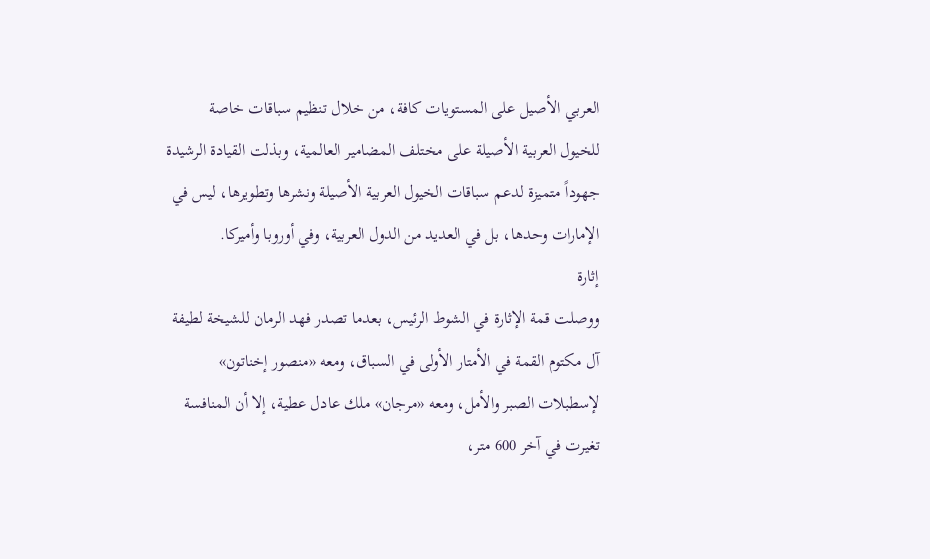العربي الأصيل على المستويات كافة، من خلال تنظيم سباقات خاصة للخيول العربية الأصيلة على مختلف المضامير العالمية، وبذلت القيادة الرشيدة جهوداً متميزة لدعم سباقات الخيول العربية الأصيلة ونشرها وتطويرها، ليس في الإمارات وحدها، بل في العديد من الدول العربية، وفي أوروبا وأميركا.
إثارة
ووصلت قمة الإثارة في الشوط الرئيس، بعدما تصدر فهد الرمان للشيخة لطيفة آل مكتوم القمة في الأمتار الأولى في السباق، ومعه «منصور إخناتون» لإسطبلات الصبر والأمل، ومعه «مرجان» ملك عادل عطية، إلا أن المنافسة تغيرت في آخر 600 متر،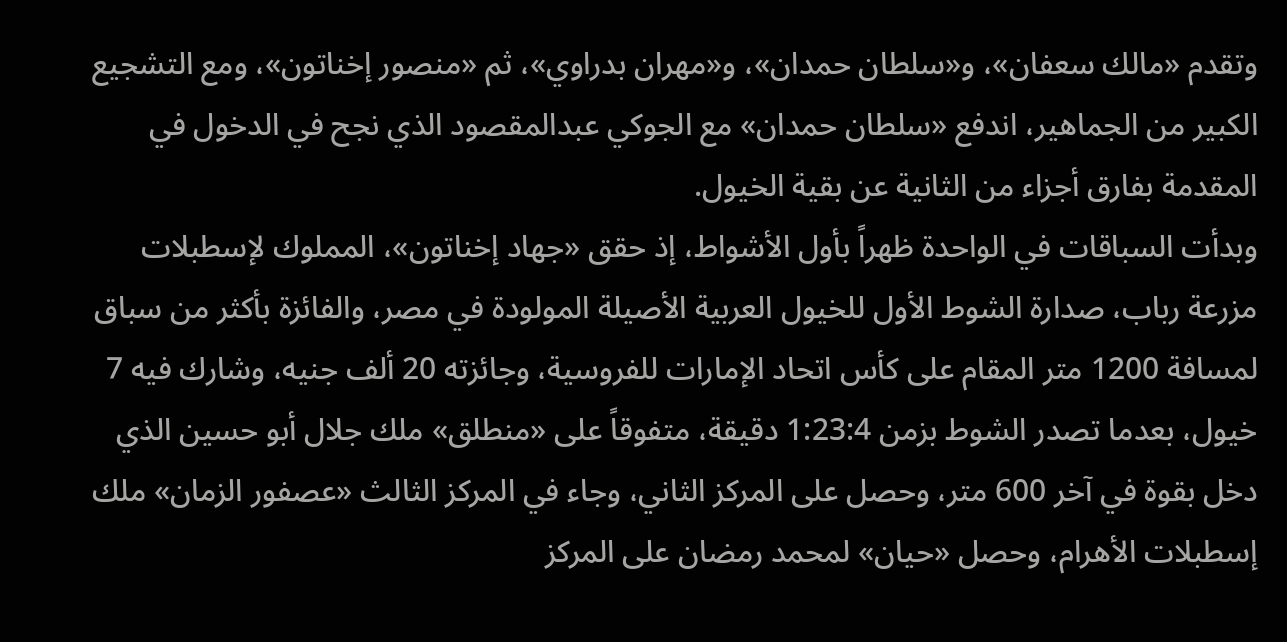وتقدم «مالك سعفان»، و«سلطان حمدان»، و«مهران بدراوي»، ثم «منصور إخناتون»، ومع التشجيع الكبير من الجماهير، اندفع «سلطان حمدان» مع الجوكي عبدالمقصود الذي نجح في الدخول في المقدمة بفارق أجزاء من الثانية عن بقية الخيول.
وبدأت السباقات في الواحدة ظهراً بأول الأشواط، إذ حقق «جهاد إخناتون»، المملوك لإسطبلات مزرعة رباب، صدارة الشوط الأول للخيول العربية الأصيلة المولودة في مصر، والفائزة بأكثر من سباق لمسافة 1200 متر المقام على كأس اتحاد الإمارات للفروسية، وجائزته 20 ألف جنيه، وشارك فيه 7 خيول، بعدما تصدر الشوط بزمن 1:23:4 دقيقة، متفوقاً على «منطلق» ملك جلال أبو حسين الذي دخل بقوة في آخر 600 متر، وحصل على المركز الثاني، وجاء في المركز الثالث «عصفور الزمان» ملك إسطبلات الأهرام، وحصل «حيان» لمحمد رمضان على المركز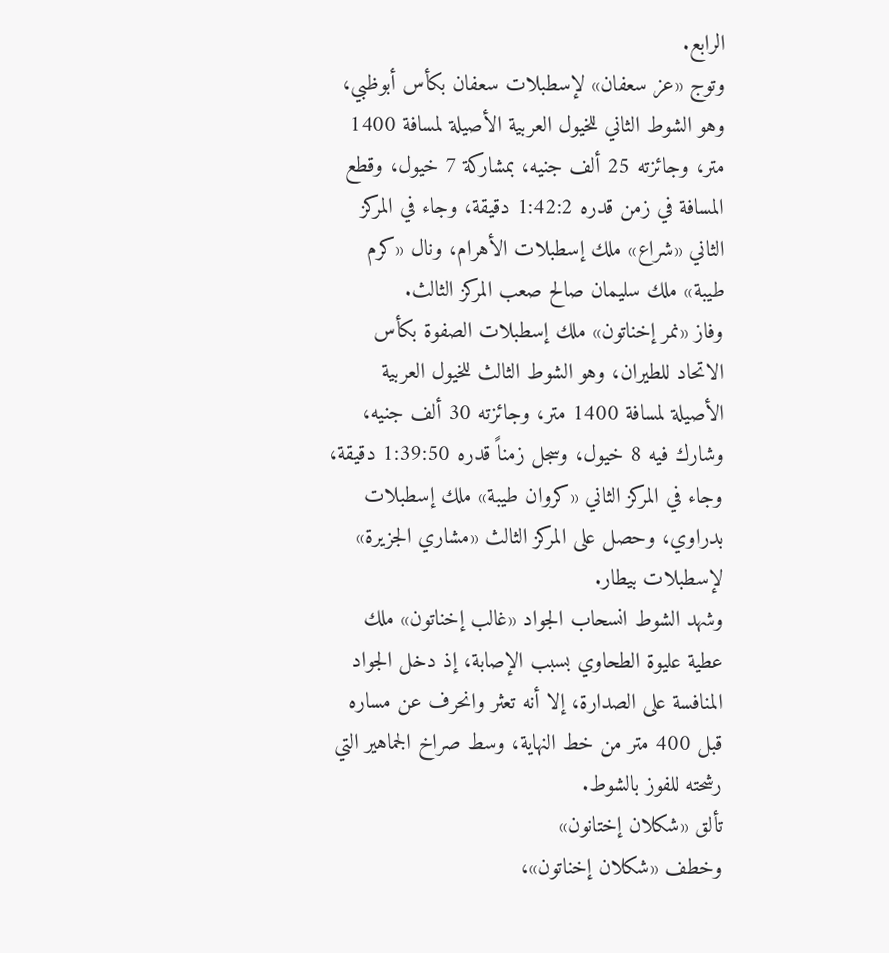الرابع.
وتوج «عز سعفان» لإسطبلات سعفان بكأس أبوظبي، وهو الشوط الثاني للخيول العربية الأصيلة لمسافة 1400 متر، وجائزته 25 ألف جنيه، بمشاركة 7 خيول، وقطع المسافة في زمن قدره 1:42:2 دقيقة، وجاء في المركز الثاني «شراع» ملك إسطبلات الأهرام، ونال «كرم طيبة» ملك سليمان صالح صعب المركز الثالث.
وفاز «نمر إخناتون» ملك إسطبلات الصفوة بكأس الاتحاد للطيران، وهو الشوط الثالث للخيول العربية الأصيلة لمسافة 1400 متر، وجائزته 30 ألف جنيه، وشارك فيه 8 خيول، وسجل زمناً قدره 1:39:50 دقيقة، وجاء في المركز الثاني «كروان طيبة» ملك إسطبلات بدراوي، وحصل على المركز الثالث «مشاري الجزيرة» لإسطبلات بيطار.
وشهد الشوط انسحاب الجواد «غالب إخناتون» ملك عطية عليوة الطحاوي بسبب الإصابة، إذ دخل الجواد المنافسة على الصدارة، إلا أنه تعثر وانحرف عن مساره قبل 400 متر من خط النهاية، وسط صراخ الجماهير التي رشحته للفوز بالشوط.
تألق «شكلان إختانون»
وخطف «شكلان إخناتون»،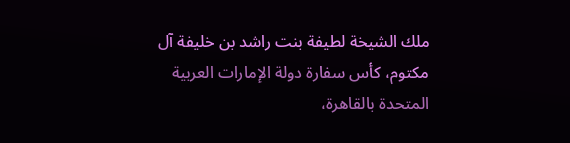ملك الشيخة لطيفة بنت راشد بن خليفة آل مكتوم، كأس سفارة دولة الإمارات العربية المتحدة بالقاهرة،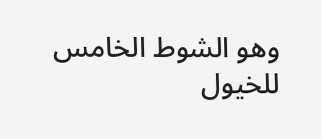وهو الشوط الخامس للخيول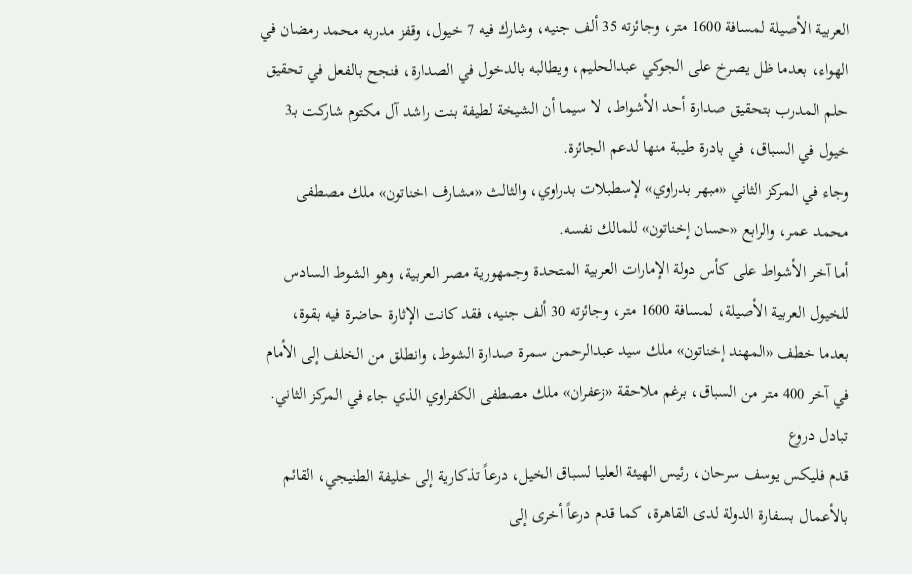العربية الأصيلة لمسافة 1600 متر، وجائزته 35 ألف جنيه، وشارك فيه 7 خيول، وقفز مدربه محمد رمضان في الهواء، بعدما ظل يصرخ على الجوكي عبدالحليم، ويطالبه بالدخول في الصدارة، فنجح بالفعل في تحقيق حلم المدرب بتحقيق صدارة أحد الأشواط، لا سيما أن الشيخة لطيفة بنت راشد آل مكتوم شاركت بـ3 خيول في السباق، في بادرة طيبة منها لدعم الجائزة.
وجاء في المركز الثاني «مبهر بدراوي» لإسطبلات بدراوي، والثالث «مشارف اخناتون» ملك مصطفى محمد عمر، والرابع «حسان إخناتون» للمالك نفسه.
أما آخر الأشواط على كأس دولة الإمارات العربية المتحدة وجمهورية مصر العربية، وهو الشوط السادس للخيول العربية الأصيلة، لمسافة 1600 متر، وجائزته 30 ألف جنيه، فقد كانت الإثارة حاضرة فيه بقوة، بعدما خطف «المهند إخناتون» ملك سيد عبدالرحمن سمرة صدارة الشوط، وانطلق من الخلف إلى الأمام في آخر 400 متر من السباق، برغم ملاحقة «زعفران» ملك مصطفى الكفراوي الذي جاء في المركز الثاني.
تبادل دروع
قدم فليكس يوسف سرحان، رئيس الهيئة العليا لسباق الخيل، درعاً تذكارية إلى خليفة الطنيجي، القائم بالأعمال بسفارة الدولة لدى القاهرة، كما قدم درعاً أخرى إلى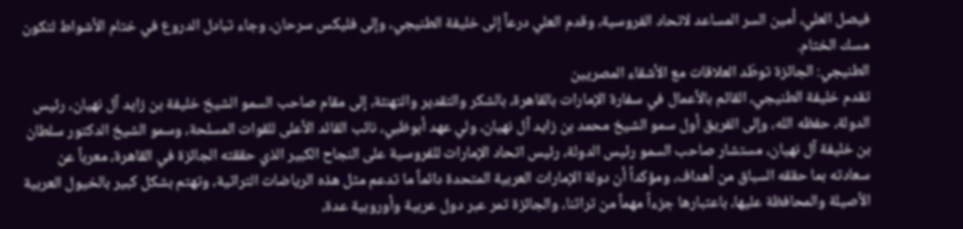فيصل العلي، أمين السر المساعد لاتحاد الفروسية، وقدم العلي درعاً إلى خليفة الطنيجي، وإلى فليكس سرحان، وجاء تبادل الدروع في ختام الأشواط لتكون مسك الختام.
الطنيجي: الجائزة توطّد العلاقات مع الأشقاء المصريين
تقدم خليفة الطنيجي، القائم بالأعمال في سفارة الإمارات بالقاهرة، بالشكر والتقدير والتهنئة، إلى مقام صاحب السمو الشيخ خليفة بن زايد آل نهيان، رئيس الدولة، حفظه الله، وإلى الفريق أول سمو الشيخ محمد بن زايد آل نهيان، ولي عهد أبوظبي، نائب القائد الأعلى للقوات المسلحة، وسمو الشيخ الدكتور سلطان بن خليفة آل نهيان، مستشار صاحب السمو رئيس الدولة، رئيس اتحاد الإمارات للفروسية على النجاح الكبير الذي حققته الجائزة في القاهرة، معرباً عن سعادته بما حققه السباق من أهداف، ومؤكداً أن دولة الإمارات العربية المتحدة دائماً ما تدعم مثل هذه الرياضات التراثية، وتهتم بشكل كبير بالخيول العربية الأصيلة والمحافظة عليها، باعتبارها جزءاً مهماً من تراثنا، والجائزة تمر عبر دول عربية وأوروبية عدة،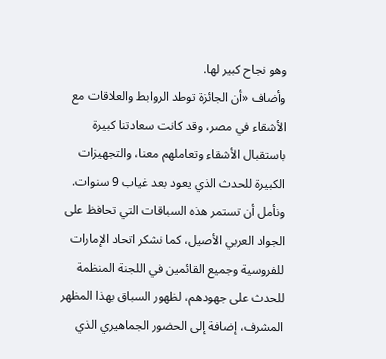وهو نجاح كبير لها.
وأضاف «أن الجائزة توطد الروابط والعلاقات مع الأشقاء في مصر، وقد كانت سعادتنا كبيرة باستقبال الأشقاء وتعاملهم معنا، والتجهيزات الكبيرة للحدث الذي يعود بعد غياب 9 سنوات. ونأمل أن تستمر هذه السباقات التي تحافظ على الجواد العربي الأصيل، كما نشكر اتحاد الإمارات للفروسية وجميع القائمين في اللجنة المنظمة للحدث على جهودهم، لظهور السباق بهذا المظهر المشرف، إضافة إلى الحضور الجماهيري الذي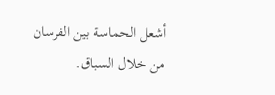أشعل الحماسة بين الفرسان من خلال السباق.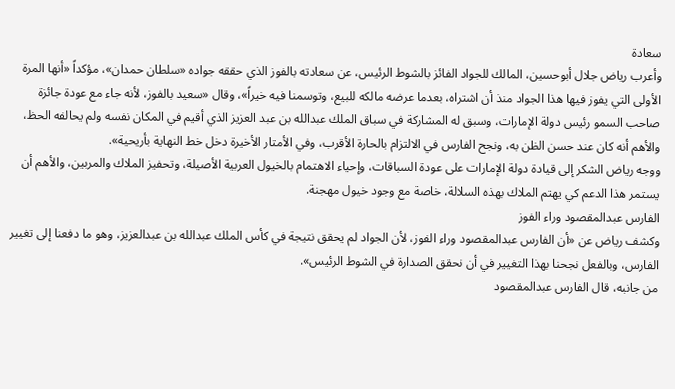سعادة
وأعرب رياض جلال أبوحسين، المالك للجواد الفائز بالشوط الرئيس، عن سعادته بالفوز الذي حققه جواده «سلطان حمدان»، مؤكداً «أنها المرة الأولى التي يفوز فيها هذا الجواد منذ أن اشتراه، بعدما عرضه مالكه للبيع، وتوسمنا فيه خيراً»، وقال «سعيد بالفوز، لأنه جاء مع عودة جائزة صاحب السمو رئيس دولة الإمارات، وسبق له المشاركة في سباق الملك عبدالله بن عبد العزيز الذي أقيم في المكان نفسه ولم يحالفه الحظ، والأهم أنه كان عند حسن الظن به، ونجح الفارس في الالتزام بالحارة الأقرب، وفي الأمتار الأخيرة دخل خط النهاية بأريحية».
ووجه رياض الشكر إلى قيادة دولة الإمارات على عودة السباقات، وإحياء الاهتمام بالخيول العربية الأصيلة، وتحفيز الملاك والمربين، والأهم أن يستمر هذا الدعم كي يهتم الملاك بهذه السلالة، خاصة مع وجود خيول مهجنة.
الفارس عبدالمقصود وراء الفوز
وكشف رياض عن «أن الفارس عبدالمقصود وراء الفوز، لأن الجواد لم يحقق نتيجة في كأس الملك عبدالله بن عبدالعزيز، وهو ما دفعنا إلى تغيير الفارس، وبالفعل نجحنا بهذا التغيير في أن نحقق الصدارة في الشوط الرئيس».
من جانبه، قال الفارس عبدالمقصود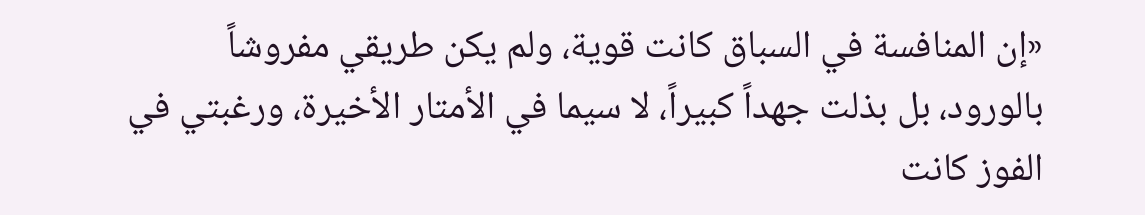«إن المنافسة في السباق كانت قوية، ولم يكن طريقي مفروشاً بالورود، بل بذلت جهداً كبيراً، لا سيما في الأمتار الأخيرة، ورغبتي في الفوز كانت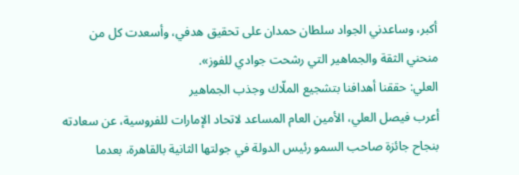أكبر، وساعدني الجواد سلطان حمدان على تحقيق هدفي، وأسعدت كل من منحني الثقة والجماهير التي رشحت جوادي للفوز».
العلي: حققنا أهدافنا بتشجيع الملّاك وجذب الجماهير
أعرب فيصل العلي، الأمين العام المساعد لاتحاد الإمارات للفروسية، عن سعادته بنجاح جائزة صاحب السمو رئيس الدولة في جولتها الثانية بالقاهرة، بعدما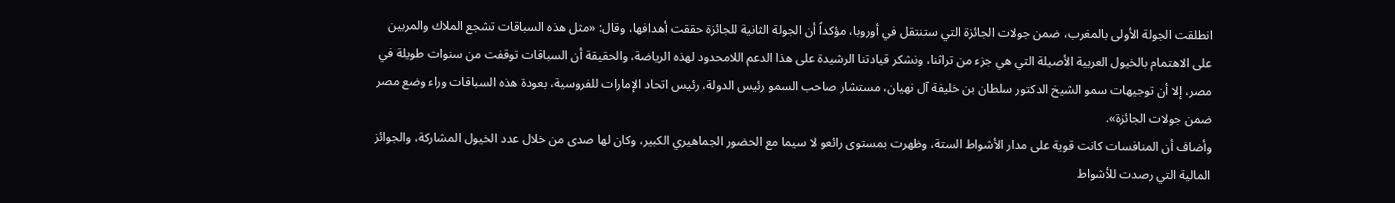انطلقت الجولة الأولى بالمغرب، ضمن جولات الجائزة التي ستنتقل في أوروبا، مؤكداً أن الجولة الثانية للجائزة حققت أهدافها، وقال: «مثل هذه السباقات تشجع الملاك والمربين على الاهتمام بالخيول العربية الأصيلة التي هي جزء من تراثنا، ونشكر قيادتنا الرشيدة على هذا الدعم اللامحدود لهذه الرياضة، والحقيقة أن السباقات توقفت من سنوات طويلة في مصر، إلا أن توجيهات سمو الشيخ الدكتور سلطان بن خليفة آل نهيان، مستشار صاحب السمو رئيس الدولة، رئيس اتحاد الإمارات للفروسية، بعودة هذه السباقات وراء وضع مصر ضمن جولات الجائزة».
وأضاف أن المنافسات كانت قوية على مدار الأشواط الستة، وظهرت بمستوى رائعو لا سيما مع الحضور الجماهيري الكبير، وكان لها صدى من خلال عدد الخيول المشاركة، والجوائز المالية التي رصدت للأشواط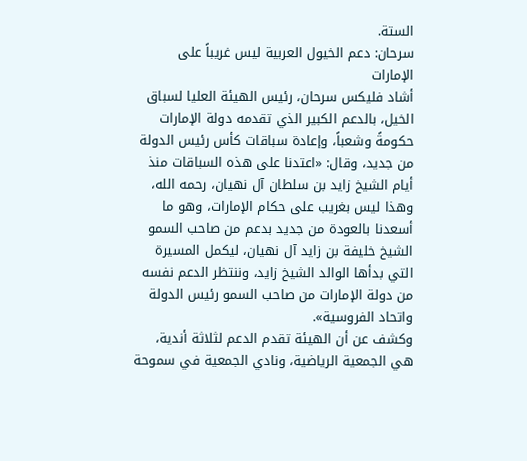الستة.
سرحان: دعم الخيول العربية ليس غريباً على الإمارات
أشاد فليكس سرحان، رئيس الهيئة العليا لسباق الخيل، بالدعم الكبير الذي تقدمه دولة الإمارات حكومةً وشعباً، وإعادة سباقات كأس رئيس الدولة من جديد، وقال: «اعتدنا على هذه السباقات منذ أيام الشيخ زايد بن سلطان آل نهيان، رحمه الله، وهذا ليس بغريب على حكام الإمارات، وهو ما أسعدنا بالعودة من جديد بدعم من صاحب السمو الشيخ خليفة بن زايد آل نهيان، ليكمل المسيرة التي بدأها الوالد الشيخ زايد، وننتظر الدعم نفسه من دولة الإمارات من صاحب السمو رئيس الدولة واتحاد الفروسية».
وكشف عن أن الهيئة تقدم الدعم لثلاثة أندية، هي الجمعية الرياضية، ونادي الجمعية في سموحة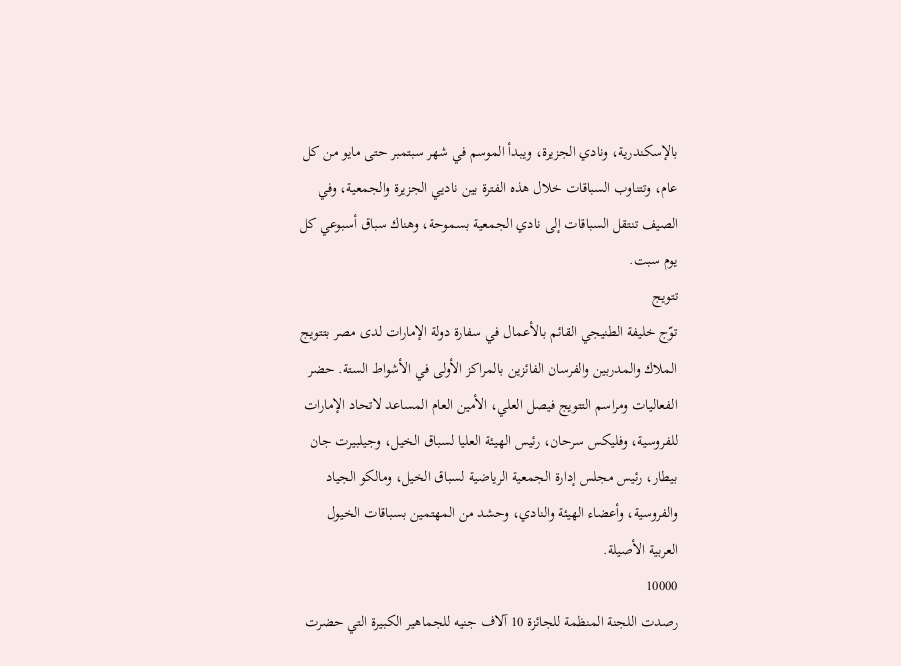بالإسكندرية، ونادي الجزيرة، ويبدأ الموسم في شهر سبتمبر حتى مايو من كل عام، وتتناوب السباقات خلال هذه الفترة بين ناديي الجزيرة والجمعية، وفي الصيف تنتقل السباقات إلى نادي الجمعية بسموحة، وهناك سباق أسبوعي كل يوم سبت.
تتويج
توّج خليفة الطنيجي القائم بالأعمال في سفارة دولة الإمارات لدى مصر بتتويج الملاك والمدربين والفرسان الفائزين بالمراكز الأولى في الأشواط الستة. حضر الفعاليات ومراسم التتويج فيصل العلي، الأمين العام المساعد لاتحاد الإمارات للفروسية، وفليكس سرحان، رئيس الهيئة العليا لسباق الخيل، وجيلبيرت جان بيطار، رئيس مجلس إدارة الجمعية الرياضية لسباق الخيل، ومالكو الجياد والفروسية، وأعضاء الهيئة والنادي، وحشد من المهتمين بسباقات الخيول العربية الأصيلة.
10000
رصدت اللجنة المنظمة للجائزة 10 آلاف جنيه للجماهير الكبيرة التي حضرت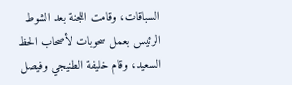السباقات، وقامت اللجنة بعد الشوط الرئيس بعمل سحوبات لأصحاب الحظ السعيد، وقام خليفة الطنيجي وفيصل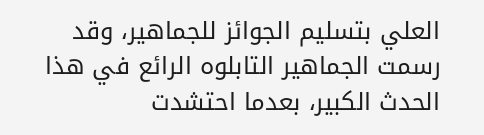العلي بتسليم الجوائز للجماهير، وقد رسمت الجماهير التابلوه الرائع في هذا الحدث الكبير، بعدما احتشدت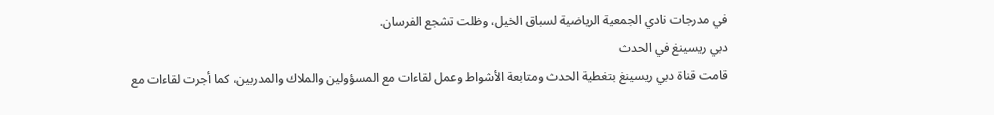في مدرجات نادي الجمعية الرياضية لسباق الخيل، وظلت تشجع الفرسان.
دبي ريسينغ في الحدث
قامت قناة دبي ريسينغ بتغطية الحدث ومتابعة الأشواط وعمل لقاءات مع المسؤولين والملاك والمدربين، كما أجرت لقاءات مع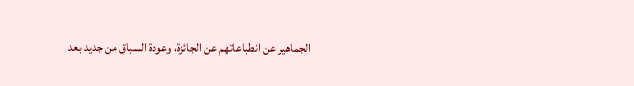الجماهير عن انطباعاتهم عن الجائزة، وعودة السباق من جديد بعد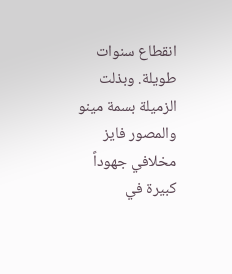انقطاع سنوات طويلة. وبذلت الزميلة بسمة مينو والمصور فايز مخلافي جهوداً كبيرة في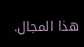هذا المجال.